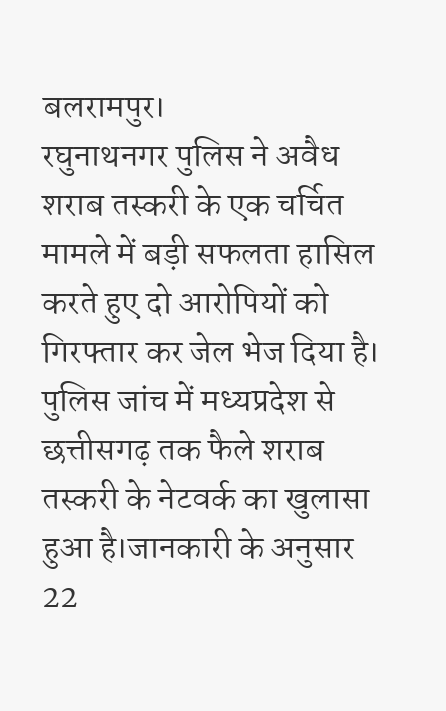बलरामपुर।
रघुनाथनगर पुलिस ने अवैध शराब तस्करी के एक चर्चित मामले में बड़ी सफलता हासिल करते हुए दो आरोपियों को गिरफ्तार कर जेल भेज दिया है। पुलिस जांच में मध्यप्रदेश से छत्तीसगढ़ तक फैले शराब तस्करी के नेटवर्क का खुलासा हुआ है।जानकारी के अनुसार 22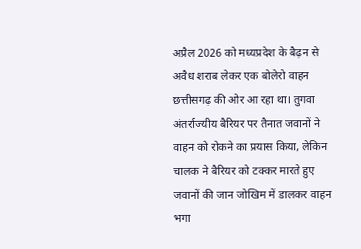अप्रैल 2026 को मध्यप्रदेश के बैढ़न से अवैध शराब लेकर एक बोलेरो वाहन छत्तीसगढ़ की ओर आ रहा था। तुगवा अंतर्राज्यीय बैरियर पर तैनात जवानों ने वाहन को रोकने का प्रयास किया, लेकिन चालक ने बैरियर को टक्कर मारते हुए जवानों की जान जोखिम में डालकर वाहन भगा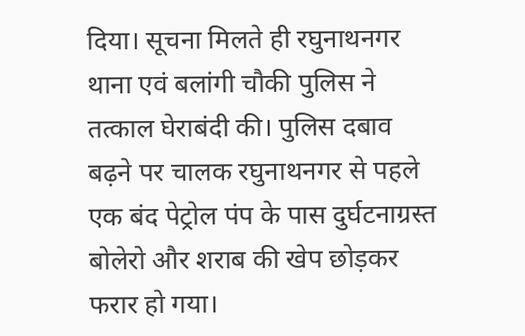दिया। सूचना मिलते ही रघुनाथनगर थाना एवं बलांगी चौकी पुलिस ने तत्काल घेराबंदी की। पुलिस दबाव बढ़ने पर चालक रघुनाथनगर से पहले एक बंद पेट्रोल पंप के पास दुर्घटनाग्रस्त बोलेरो और शराब की खेप छोड़कर फरार हो गया।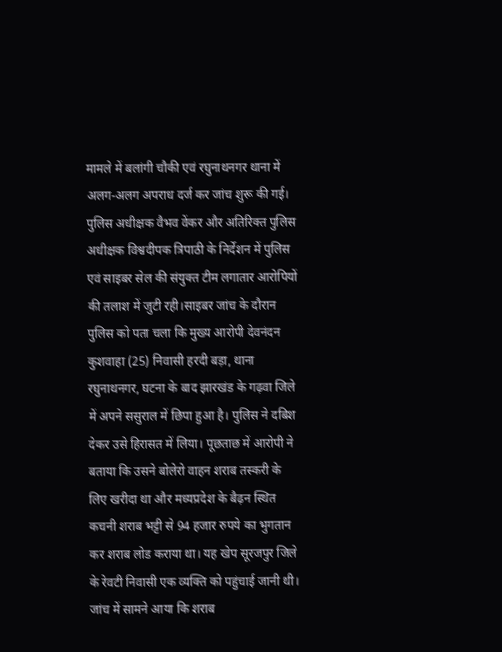मामले में बलांगी चौकी एवं रघुनाथनगर थाना में अलग-अलग अपराध दर्ज कर जांच शुरू की गई। पुलिस अधीक्षक वैभव वेंकर और अतिरिक्त पुलिस अधीक्षक विश्वदीपक त्रिपाठी के निर्देशन में पुलिस एवं साइबर सेल की संयुक्त टीम लगातार आरोपियों की तलाश में जुटी रही।साइबर जांच के दौरान पुलिस को पता चला कि मुख्य आरोपी देवनंदन कुशवाहा (25) निवासी हरदी बड़ा, थाना रघुनाथनगर, घटना के बाद झारखंड के गढ़वा जिले में अपने ससुराल में छिपा हुआ है। पुलिस ने दबिश देकर उसे हिरासत में लिया। पूछताछ में आरोपी ने बताया कि उसने बोलेरो वाहन शराब तस्करी के लिए खरीदा था और मध्यप्रदेश के बैढ़न स्थित कचनी शराब भट्टी से 94 हजार रुपये का भुगतान कर शराब लोड कराया था। यह खेप सूरजपुर जिले के रेवटी निवासी एक व्यक्ति को पहुंचाई जानी थी।
जांच में सामने आया कि शराब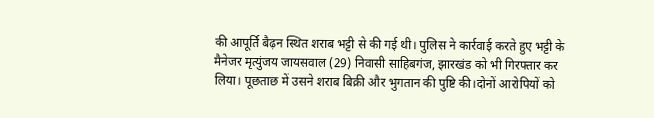की आपूर्ति बैढ़न स्थित शराब भट्टी से की गई थी। पुलिस ने कार्रवाई करते हुए भट्टी के मैनेजर मृत्युंजय जायसवाल (29) निवासी साहिबगंज, झारखंड को भी गिरफ्तार कर लिया। पूछताछ में उसने शराब बिक्री और भुगतान की पुष्टि की।दोनों आरोपियों को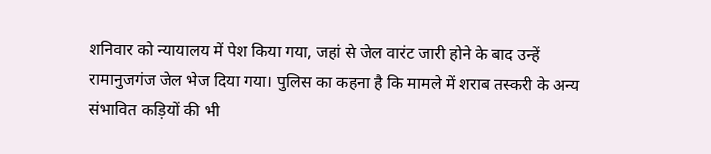शनिवार को न्यायालय में पेश किया गया, जहां से जेल वारंट जारी होने के बाद उन्हें रामानुजगंज जेल भेज दिया गया। पुलिस का कहना है कि मामले में शराब तस्करी के अन्य संभावित कड़ियों की भी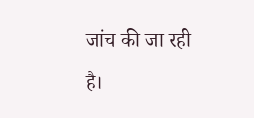जांच की जा रही है।